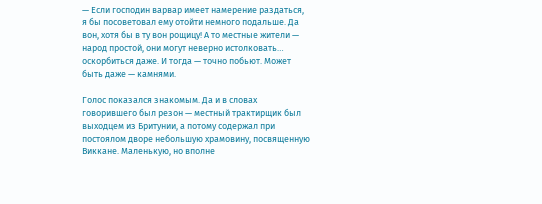— Если господин варвар имеет намерение раздаться, я бы посоветовал ему отойти немного подальше. Да вон, хотя бы в ту вон рощицу! А то местные жители — народ простой, они могут неверно истолковать… оскорбиться даже. И тогда — точно побьют. Может быть даже — камнями.

Голос показался знакомым. Да и в словах говорившего был резон — местный трактирщик был выходцем из Бритунии, а потому содержал при постоялом дворе небольшую храмовину, посвященную Виккане. Маленькую, но вполне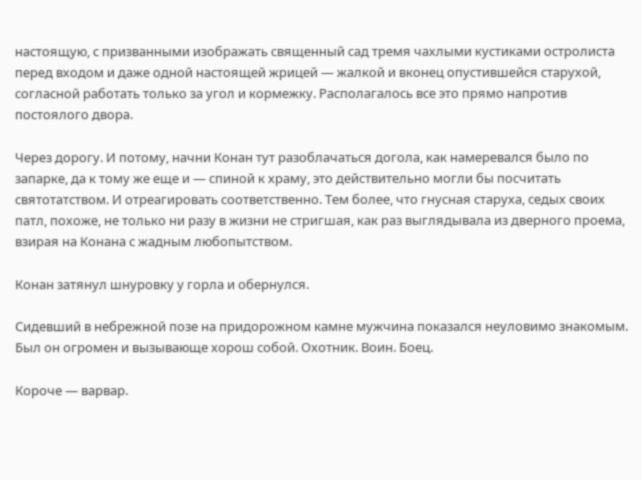настоящую, с призванными изображать священный сад тремя чахлыми кустиками остролиста перед входом и даже одной настоящей жрицей — жалкой и вконец опустившейся старухой, согласной работать только за угол и кормежку. Располагалось все это прямо напротив постоялого двора.

Через дорогу. И потому, начни Конан тут разоблачаться догола, как намеревался было по запарке, да к тому же еще и — спиной к храму, это действительно могли бы посчитать святотатством. И отреагировать соответственно. Тем более, что гнусная старуха, седых своих патл, похоже, не только ни разу в жизни не стригшая, как раз выглядывала из дверного проема, взирая на Конана с жадным любопытством.

Конан затянул шнуровку у горла и обернулся.

Сидевший в небрежной позе на придорожном камне мужчина показался неуловимо знакомым. Был он огромен и вызывающе хорош собой. Охотник. Воин. Боец.

Короче — варвар.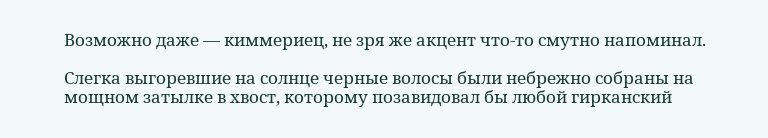Возможно даже — киммериец, не зря же акцент что-то смутно напоминал.

Слегка выгоревшие на солнце черные волосы были небрежно собраны на мощном затылке в хвост, которому позавидовал бы любой гирканский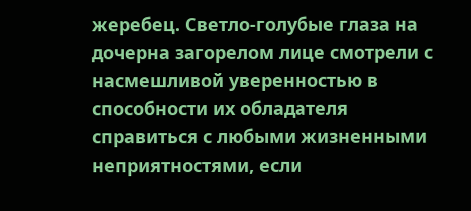жеребец. Светло-голубые глаза на дочерна загорелом лице смотрели с насмешливой уверенностью в способности их обладателя справиться с любыми жизненными неприятностями, если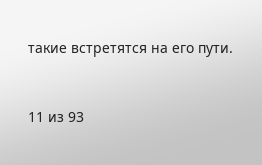такие встретятся на его пути.



11 из 93